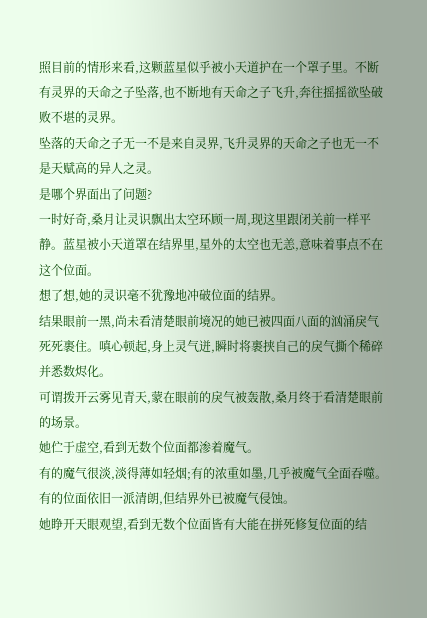照目前的情形来看,这颗蓝星似乎被小天道护在一个罩子里。不断有灵界的天命之子坠落,也不断地有天命之子飞升,奔往摇摇欲坠破败不堪的灵界。
坠落的天命之子无一不是来自灵界,飞升灵界的天命之子也无一不是天赋高的异人之灵。
是哪个界面出了问题?
一时好奇,桑月让灵识飘出太空环顾一周,现这里跟闭关前一样平静。蓝星被小天道罩在结界里,星外的太空也无恙,意味着事点不在这个位面。
想了想,她的灵识毫不犹豫地冲破位面的结界。
结果眼前一黑,尚未看清楚眼前境况的她已被四面八面的汹涌戾气死死裹住。嗔心顿起,身上灵气迸,瞬时将裹挟自己的戾气撕个稀碎并悉数烬化。
可谓拨开云雾见青天,蒙在眼前的戾气被轰散,桑月终于看清楚眼前的场景。
她伫于虚空,看到无数个位面都渗着魔气。
有的魔气很淡,淡得薄如轻烟;有的浓重如墨,几乎被魔气全面吞噬。有的位面依旧一派清朗,但结界外已被魔气侵蚀。
她睁开天眼观望,看到无数个位面皆有大能在拼死修复位面的结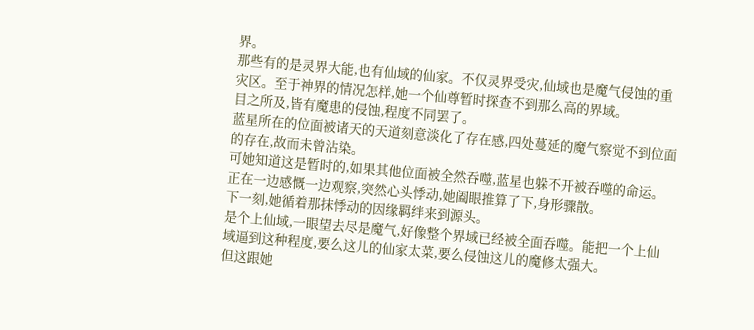界。
那些有的是灵界大能,也有仙域的仙家。不仅灵界受灾,仙域也是魔气侵蚀的重灾区。至于神界的情况怎样,她一个仙尊暂时探查不到那么高的界域。
目之所及,皆有魔患的侵蚀,程度不同罢了。
蓝星所在的位面被诸天的天道刻意淡化了存在感,四处蔓延的魔气察觉不到位面的存在,故而未曾沾染。
可她知道这是暂时的,如果其他位面被全然吞噬,蓝星也躲不开被吞噬的命运。正在一边感慨一边观察,突然心头悸动,她阖眼推算了下,身形骤散。
下一刻,她循着那抹悸动的因缘羁绊来到源头。
是个上仙域,一眼望去尽是魔气,好像整个界域已经被全面吞噬。能把一个上仙域逼到这种程度,要么这儿的仙家太菜,要么侵蚀这儿的魔修太强大。
但这跟她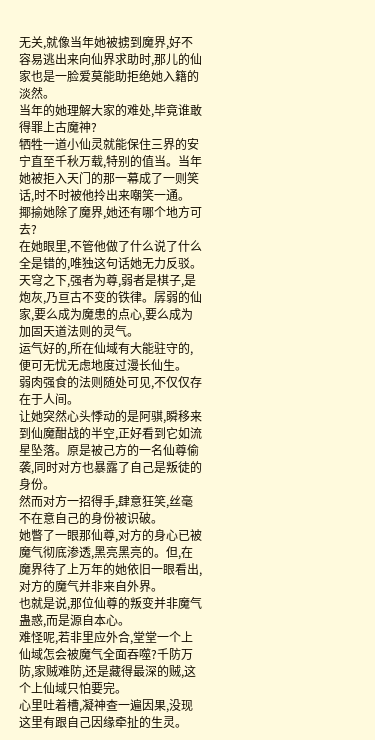无关,就像当年她被掳到魔界,好不容易逃出来向仙界求助时,那儿的仙家也是一脸爱莫能助拒绝她入籍的淡然。
当年的她理解大家的难处,毕竟谁敢得罪上古魔神?
牺牲一道小仙灵就能保住三界的安宁直至千秋万载,特别的值当。当年她被拒入天门的那一幕成了一则笑话,时不时被他拎出来嘲笑一通。
揶揄她除了魔界,她还有哪个地方可去?
在她眼里,不管他做了什么说了什么全是错的,唯独这句话她无力反驳。
天穹之下,强者为尊,弱者是棋子,是炮灰,乃亘古不变的铁律。孱弱的仙家,要么成为魔患的点心,要么成为加固天道法则的灵气。
运气好的,所在仙域有大能驻守的,便可无忧无虑地度过漫长仙生。
弱肉强食的法则随处可见,不仅仅存在于人间。
让她突然心头悸动的是阿骐,瞬移来到仙魔酣战的半空,正好看到它如流星坠落。原是被己方的一名仙尊偷袭,同时对方也暴露了自己是叛徒的身份。
然而对方一招得手,肆意狂笑,丝毫不在意自己的身份被识破。
她瞥了一眼那仙尊,对方的身心已被魔气彻底渗透,黑亮黑亮的。但,在魔界待了上万年的她依旧一眼看出,对方的魔气并非来自外界。
也就是说,那位仙尊的叛变并非魔气蛊惑,而是源自本心。
难怪呢,若非里应外合,堂堂一个上仙域怎会被魔气全面吞噬?千防万防,家贼难防,还是藏得最深的贼,这个上仙域只怕要完。
心里吐着槽,凝神查一遍因果,没现这里有跟自己因缘牵扯的生灵。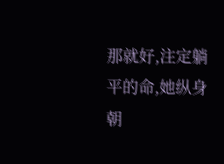那就好,注定躺平的命,她纵身朝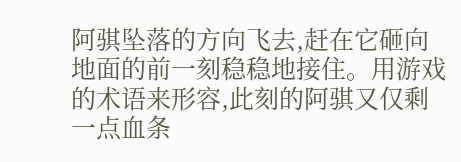阿骐坠落的方向飞去,赶在它砸向地面的前一刻稳稳地接住。用游戏的术语来形容,此刻的阿骐又仅剩一点血条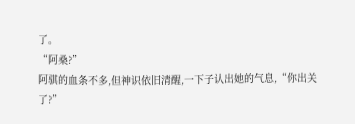了。
“阿桑?”
阿骐的血条不多,但神识依旧清醒,一下子认出她的气息,“你出关了?”